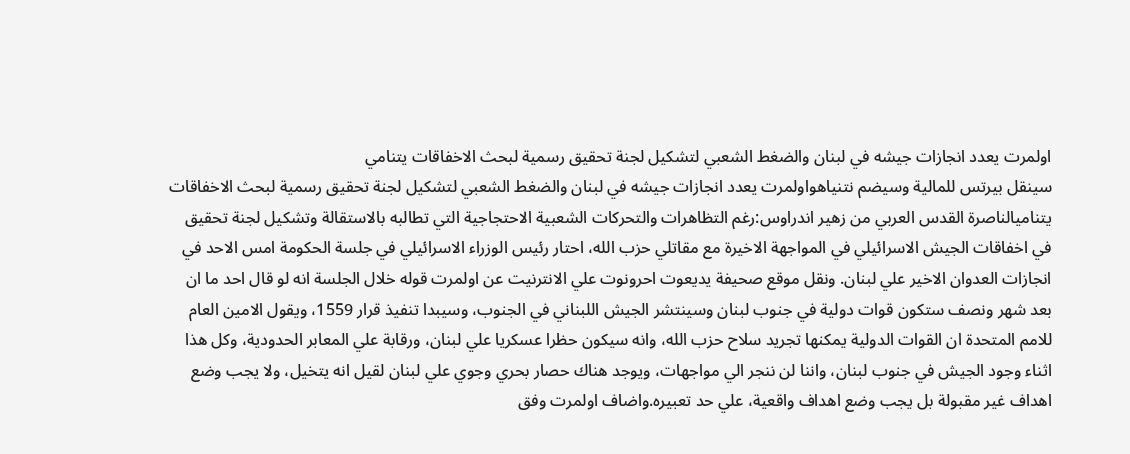اولمرت يعدد انجازات جيشه في لبنان والضغط الشعبي لتشكيل لجنة تحقيق رسمية لبحث الاخفاقات يتنامي
سينقل بيرتس للمالية وسيضم نتنياهواولمرت يعدد انجازات جيشه في لبنان والضغط الشعبي لتشكيل لجنة تحقيق رسمية لبحث الاخفاقات يتناميالناصرة القدس العربي من زهير اندراوس:رغم التظاهرات والتحركات الشعبية الاحتجاجية التي تطالبه بالاستقالة وتشكيل لجنة تحقيق في اخفاقات الجيش الاسرائيلي في المواجهة الاخيرة مع مقاتلي حزب الله، احتار رئيس الوزراء الاسرائيلي في جلسة الحكومة امس الاحد في انجازات العدوان الاخير علي لبنان. ونقل موقع صحيفة يديعوت احرونوت علي الانترنيت عن اولمرت قوله خلال الجلسة انه لو قال احد ما ان بعد شهر ونصف ستكون قوات دولية في جنوب لبنان وسينتشر الجيش اللبناني في الجنوب، وسيبدا تنفيذ قرار 1559، ويقول الامين العام للامم المتحدة ان القوات الدولية يمكنها تجريد سلاح حزب الله، وانه سيكون حظرا عسكريا علي لبنان، ورقابة علي المعابر الحدودية، وكل هذا اثناء وجود الجيش في جنوب لبنان، واننا لن ننجر الي مواجهات، ويوجد هناك حصار بحري وجوي علي لبنان لقيل انه يتخيل، ولا يجب وضع اهداف غير مقبولة بل يجب وضع اهداف واقعية، علي حد تعبيره.واضاف اولمرت وفق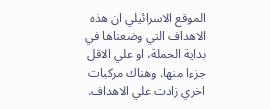الموقع الاسرائيلي ان هذه الاهداف التي وضعناها في بداية الحملة، او علي الاقل جزءا منها. وهناك مركبات اخري زادت علي الاهداف.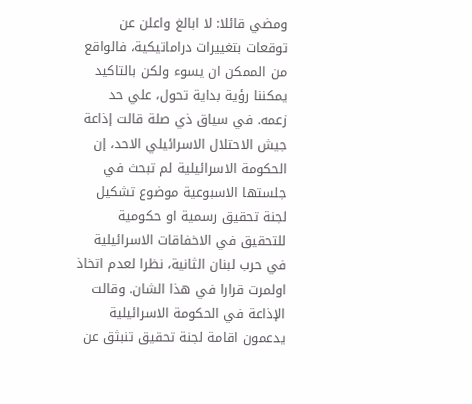ومضي قائلا: لا ابالغ واعلن عن توقعات بتغييرات دراماتيكية، فالواقع من الممكن ان يسوء ولكن بالتاكيد يمكننا رؤية بداية تحول، علي حد زعمه. في سياق ذي صلة قالت إذاعة جيش الاحتلال الاسرائيلي الاحد، إن الحكومة الاسرائيلية لم تبحث في جلستها الاسبوعية موضوع تشكيل لجنة تحقيق رسمية او حكومية للتحقيق في الاخفاقات الاسرائيلية في حرب لبنان الثانية، نظرا لعدم اتخاذ اولمرت قرارا في هذا الشان. وقالت الإذاعة في الحكومة الاسرائيلية يدعمون اقامة لجنة تحقيق تنبثق عن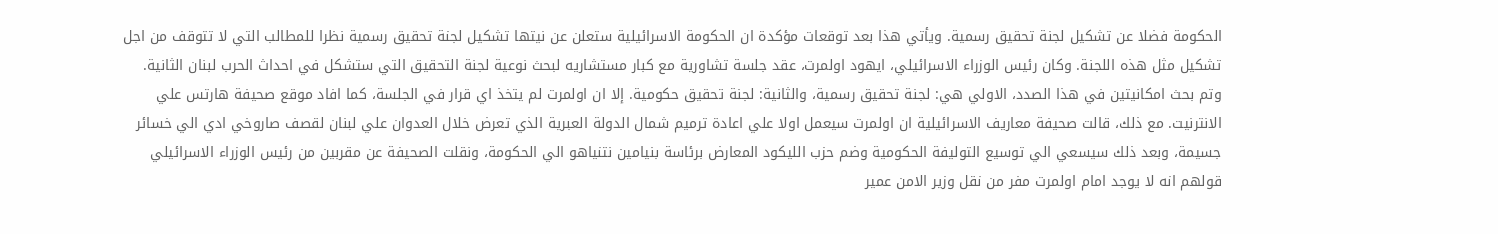الحكومة فضلا عن تشكيل لجنة تحقيق رسمية. ويأتي هذا بعد توقعات مؤكدة ان الحكومة الاسرائيلية ستعلن عن نيتها تشكيل لجنة تحقيق رسمية نظرا للمطالب التي لا تتوقف من اجل تشكيل مثل هذه اللجنة. وكان رئيس الوزراء الاسرائيلي، ايهود اولمرت، عقد جلسة تشاورية مع كبار مستشاريه لبحث نوعية لجنة التحقيق التي ستشكل في احداث الحرب لبنان الثانية. وتم بحث امكانيتين في هذا الصدد، الاولي هي: لجنة تحقيق رسمية، والثانية: لجنة تحقيق حكومية. إلا ان اولمرت لم يتخذ اي قرار في الجلسة، كما افاد موقع صحيفة هارتس علي الانترنيت. مع ذلك، قالت صحيفة معاريف الاسرائيلية ان اولمرت سيعمل اولا علي اعادة ترميم شمال الدولة العبرية الذي تعرض خلال العدوان علي لبنان لقصف صاروخي ادي الي خسائر جسيمة، وبعد ذلك سيسعي الي توسيع التوليفة الحكومية وضم حزب الليكود المعارض برئاسة بنيامين نتنياهو الي الحكومة، ونقلت الصحيفة عن مقربين من رئيس الوزراء الاسرائيلي قولهم انه لا يوجد امام اولمرت مفر من نقل وزير الامن عمير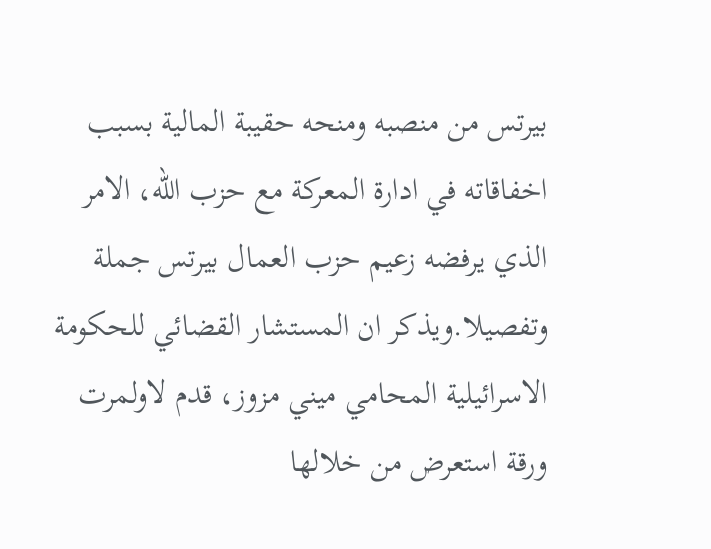بيرتس من منصبه ومنحه حقيبة المالية بسبب اخفاقاته في ادارة المعركة مع حزب الله، الامر الذي يرفضه زعيم حزب العمال بيرتس جملة وتفصيلا.ويذكر ان المستشار القضائي للحكومة الاسرائيلية المحامي ميني مزوز، قدم لاولمرت ورقة استعرض من خلالها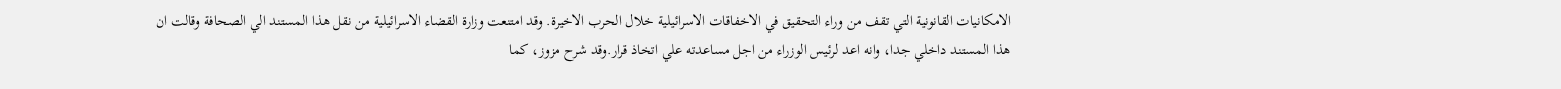الامكانيات القانونية التي تقف من وراء التحقيق في الاخفاقات الاسرائيلية خلال الحرب الاخيرة. وقد امتنعت وزارة القضاء الاسرائيلية من نقل هذا المستند الي الصحافة وقالت ان هذا المستند داخلي جدا، وانه اعد لرئيس الوزراء من اجل مساعدته علي اتخاذ قرار.وقد شرح مزوز، كما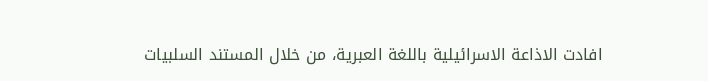افادت الاذاعة الاسرائيلية باللغة العبرية، من خلال المستند السلبيات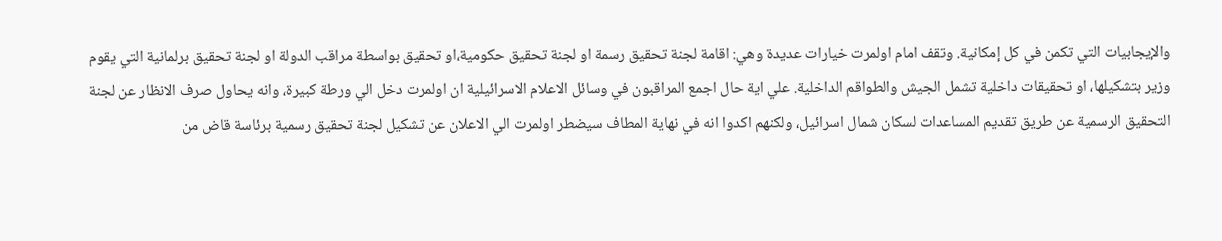والإيجابيات التي تكمن في كل إمكانية. وتقف امام اولمرت خيارات عديدة وهي: اقامة لجنة تحقيق رسمة او لجنة تحقيق حكومية،او تحقيق بواسطة مراقب الدولة او لجنة تحقيق برلمانية التي يقوم وزير بتشكيلها، او تحقيقات داخلية تشمل الجيش والطواقم الداخلية. علي اية حال اجمع المراقبون في وسائل الاعلام الاسرائيلية ان اولمرت دخل الي ورطة كبيرة، وانه يحاول صرف الانظار عن لجنة التحقيق الرسمية عن طريق تقديم المساعدات لسكان شمال اسرائيل، ولكنهم اكدوا انه في نهاية المطاف سيضطر اولمرت الي الاعلان عن تشكيل لجنة تحقيق رسمية برئاسة قاض من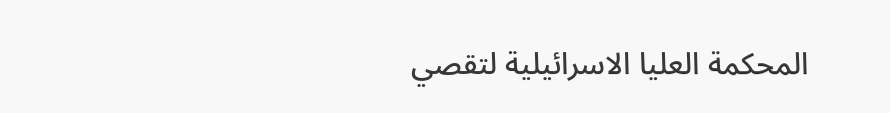المحكمة العليا الاسرائيلية لتقصي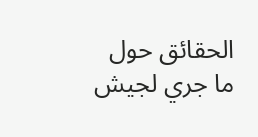الحقائق حول ما جري لجيش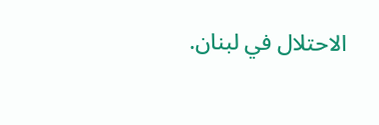الاحتلال في لبنان.